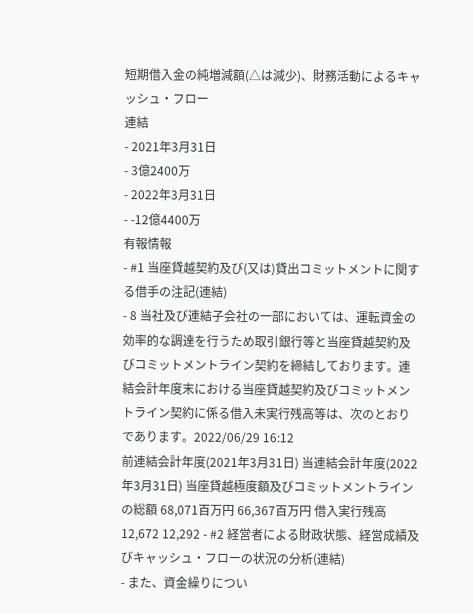短期借入金の純増減額(△は減少)、財務活動によるキャッシュ・フロー
連結
- 2021年3月31日
- 3億2400万
- 2022年3月31日
- -12億4400万
有報情報
- #1 当座貸越契約及び(又は)貸出コミットメントに関する借手の注記(連結)
- 8 当社及び連結子会社の一部においては、運転資金の効率的な調達を行うため取引銀行等と当座貸越契約及びコミットメントライン契約を締結しております。連結会計年度末における当座貸越契約及びコミットメントライン契約に係る借入未実行残高等は、次のとおりであります。2022/06/29 16:12
前連結会計年度(2021年3月31日) 当連結会計年度(2022年3月31日) 当座貸越極度額及びコミットメントラインの総額 68,071百万円 66,367百万円 借入実行残高 12,672 12,292 - #2 経営者による財政状態、経営成績及びキャッシュ・フローの状況の分析(連結)
- また、資金繰りについ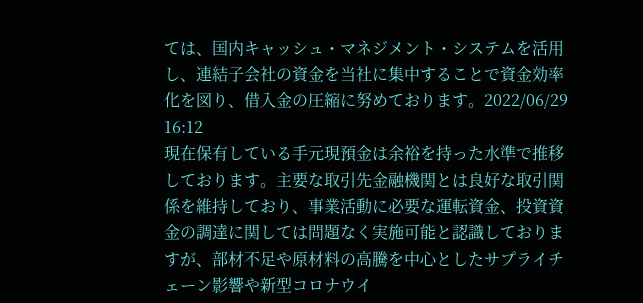ては、国内キャッシュ・マネジメント・システムを活用し、連結子会社の資金を当社に集中することで資金効率化を図り、借入金の圧縮に努めております。2022/06/29 16:12
現在保有している手元現預金は余裕を持った水準で推移しております。主要な取引先金融機関とは良好な取引関係を維持しており、事業活動に必要な運転資金、投資資金の調達に関しては問題なく実施可能と認識しておりますが、部材不足や原材料の高騰を中心としたサプライチェーン影響や新型コロナウイ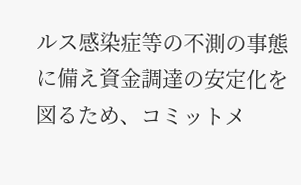ルス感染症等の不測の事態に備え資金調達の安定化を図るため、コミットメ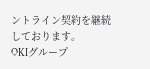ントライン契約を継続しております。
OKIグループ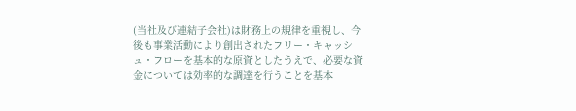(当社及び連結子会社)は財務上の規律を重視し、今後も事業活動により創出されたフリー・キャッシュ・フローを基本的な原資としたうえで、必要な資金については効率的な調達を行うことを基本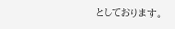としております。